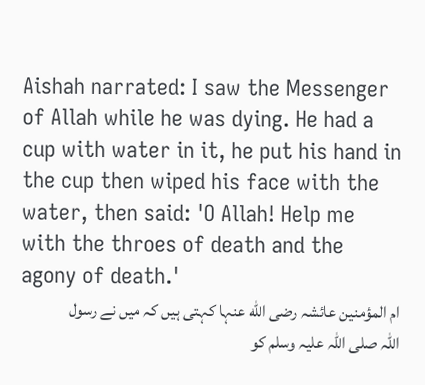Aishah narrated: I saw the Messenger of Allah while he was dying. He had a cup with water in it, he put his hand in the cup then wiped his face with the water, then said: 'O Allah! Help me with the throes of death and the agony of death.'
ام المؤمنین عائشہ رضی الله عنہا کہتی ہیں کہ میں نے رسول اللہ صلی اللہ علیہ وسلم کو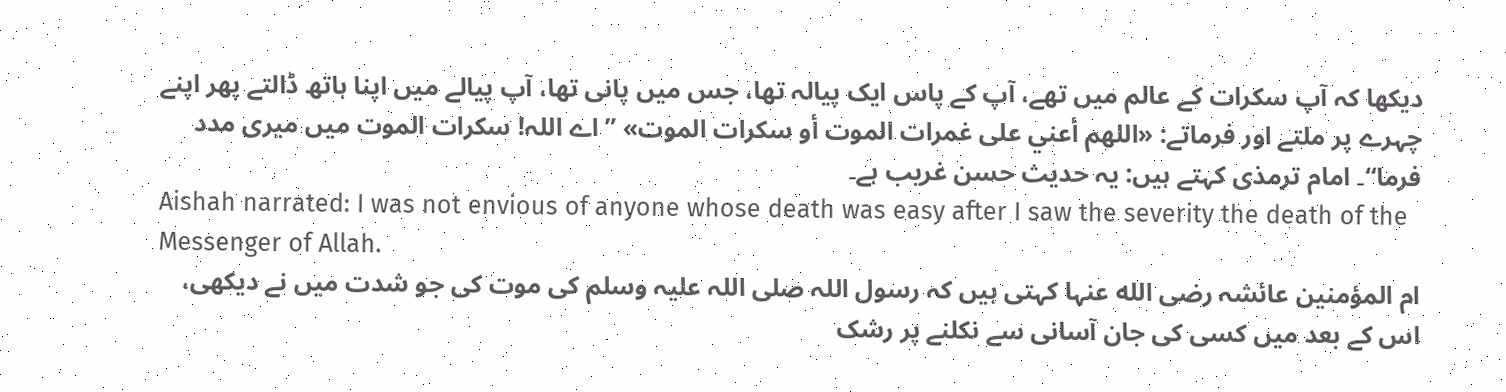دیکھا کہ آپ سکرات کے عالم میں تھے، آپ کے پاس ایک پیالہ تھا، جس میں پانی تھا، آپ پیالے میں اپنا ہاتھ ڈالتے پھر اپنے چہرے پر ملتے اور فرماتے: «اللهم أعني على غمرات الموت أو سكرات الموت» ”اے اللہ! سکرات الموت میں میری مدد فرما“۔ امام ترمذی کہتے ہیں: یہ حدیث حسن غریب ہے۔
Aishah narrated: I was not envious of anyone whose death was easy after I saw the severity the death of the Messenger of Allah.
ام المؤمنین عائشہ رضی الله عنہا کہتی ہیں کہ رسول اللہ صلی اللہ علیہ وسلم کی موت کی جو شدت میں نے دیکھی، اس کے بعد میں کسی کی جان آسانی سے نکلنے پر رشک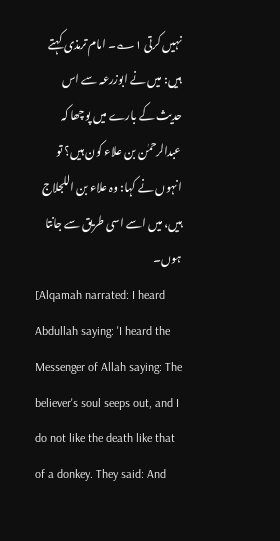نہیں کرتی ۱؎۔ امام ترمذی کہتے ہیں: میں نے ابوزرعہ سے اس حدیث کے بارے میں پوچھا کہ عبدالرحمٰن بن علاء کون ہیں؟ تو انہوں نے کہا: وہ علاء بن اللجلاج ہیں، میں اسے اسی طریق سے جانتا ہوں۔
[Alqamah narrated: I heard Abdullah saying: 'I heard the Messenger of Allah saying: The believer's soul seeps out, and I do not like the death like that of a donkey. They said: And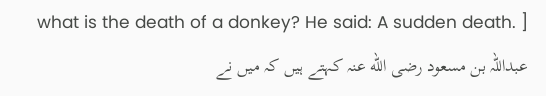what is the death of a donkey? He said: A sudden death. ]
عبداللہ بن مسعود رضی الله عنہ کہتے ہیں کہ میں نے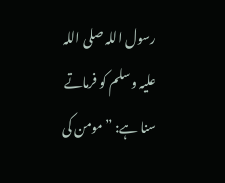رسول اللہ صلی اللہ علیہ وسلم کو فرماتے سنا ہے: ”مومن کی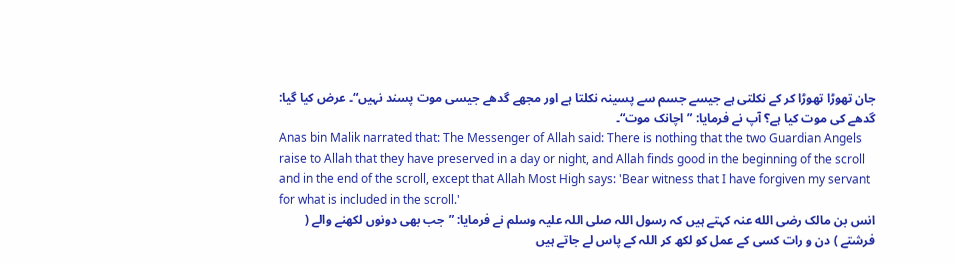جان تھوڑا تھوڑا کر کے نکلتی ہے جیسے جسم سے پسینہ نکلتا ہے اور مجھے گدھے جیسی موت پسند نہیں“۔ عرض کیا گیا: گدھے کی موت کیا ہے؟ آپ نے فرمایا: ”اچانک موت“۔
Anas bin Malik narrated that: The Messenger of Allah said: There is nothing that the two Guardian Angels raise to Allah that they have preserved in a day or night, and Allah finds good in the beginning of the scroll and in the end of the scroll, except that Allah Most High says: 'Bear witness that I have forgiven my servant for what is included in the scroll.'
انس بن مالک رضی الله عنہ کہتے ہیں کہ رسول اللہ صلی اللہ علیہ وسلم نے فرمایا: ”جب بھی دونوں لکھنے والے ( فرشتے ) دن و رات کسی کے عمل کو لکھ کر اللہ کے پاس لے جاتے ہیں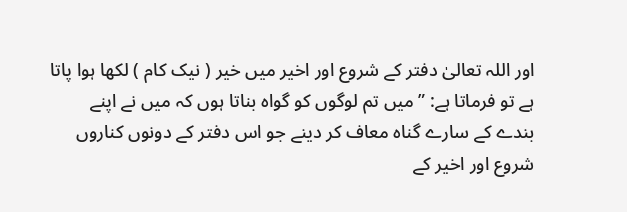اور اللہ تعالیٰ دفتر کے شروع اور اخیر میں خیر ( نیک کام ) لکھا ہوا پاتا ہے تو فرماتا ہے: ”میں تم لوگوں کو گواہ بناتا ہوں کہ میں نے اپنے بندے کے سارے گناہ معاف کر دینے جو اس دفتر کے دونوں کناروں شروع اور اخیر کے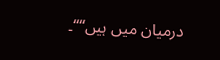درمیان میں ہیں““۔